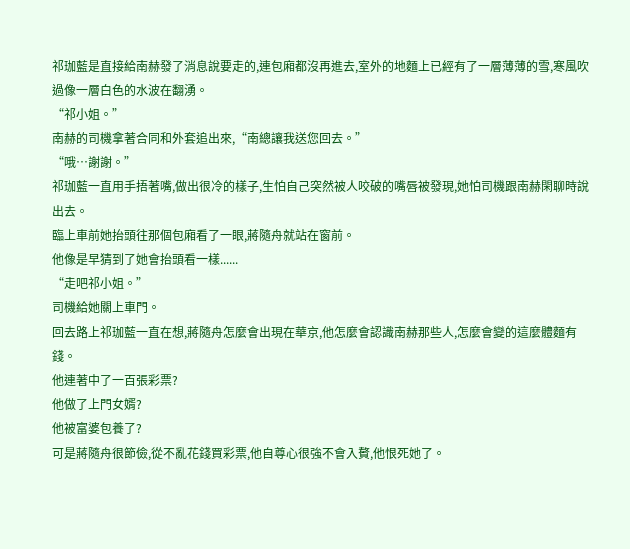祁珈藍是直接給南赫發了消息說要走的,連包廂都沒再進去,室外的地麵上已經有了一層薄薄的雪,寒風吹過像一層白色的水波在翻湧。
“祁小姐。”
南赫的司機拿著合同和外套追出來,“南總讓我送您回去。”
“哦…謝謝。”
祁珈藍一直用手捂著嘴,做出很冷的樣子,生怕自己突然被人咬破的嘴唇被發現,她怕司機跟南赫閑聊時說出去。
臨上車前她抬頭往那個包廂看了一眼,蔣隨舟就站在窗前。
他像是早猜到了她會抬頭看一樣......
“走吧祁小姐。”
司機給她關上車門。
回去路上祁珈藍一直在想,蔣隨舟怎麼會出現在華京,他怎麼會認識南赫那些人,怎麼會變的這麼體麵有錢。
他連著中了一百張彩票?
他做了上門女婿?
他被富婆包養了?
可是蔣隨舟很節儉,從不亂花錢買彩票,他自尊心很強不會入贅,他恨死她了。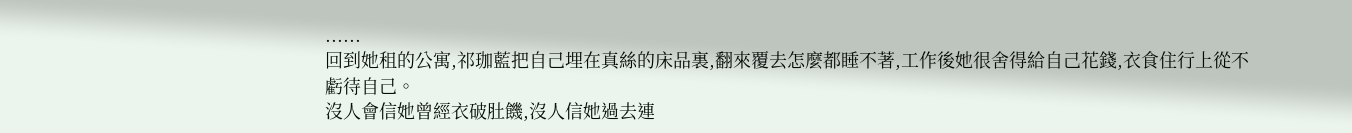......
回到她租的公寓,祁珈藍把自己埋在真絲的床品裏,翻來覆去怎麼都睡不著,工作後她很舍得給自己花錢,衣食住行上從不虧待自己。
沒人會信她曾經衣破肚饑,沒人信她過去連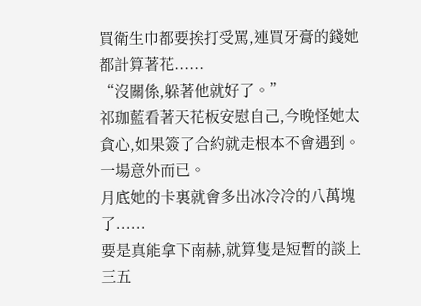買衛生巾都要挨打受罵,連買牙膏的錢她都計算著花......
“沒關係,躲著他就好了。”
祁珈藍看著天花板安慰自己,今晚怪她太貪心,如果簽了合約就走根本不會遇到。
一場意外而已。
月底她的卡裏就會多出冰冷冷的八萬塊了......
要是真能拿下南赫,就算隻是短暫的談上三五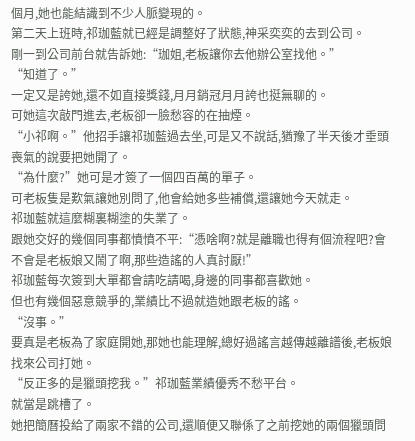個月,她也能結識到不少人脈變現的。
第二天上班時,祁珈藍就已經是調整好了狀態,神采奕奕的去到公司。
剛一到公司前台就告訴她:“珈姐,老板讓你去他辦公室找他。”
“知道了。”
一定又是誇她,還不如直接獎錢,月月銷冠月月誇也挺無聊的。
可她這次敲門進去,老板卻一臉愁容的在抽煙。
“小祁啊。”他招手讓祁珈藍過去坐,可是又不說話,猶豫了半天後才垂頭喪氣的說要把她開了。
“為什麼?”她可是才簽了一個四百萬的單子。
可老板隻是歎氣讓她別問了,他會給她多些補償,還讓她今天就走。
祁珈藍就這麼糊裏糊塗的失業了。
跟她交好的幾個同事都憤憤不平:“憑啥啊?就是離職也得有個流程吧?會不會是老板娘又鬧了啊,那些造謠的人真討厭!”
祁珈藍每次簽到大單都會請吃請喝,身邊的同事都喜歡她。
但也有幾個惡意競爭的,業績比不過就造她跟老板的謠。
“沒事。”
要真是老板為了家庭開她,那她也能理解,總好過謠言越傳越離譜後,老板娘找來公司打她。
“反正多的是獵頭挖我。”祁珈藍業績優秀不愁平台。
就當是跳槽了。
她把簡曆投給了兩家不錯的公司,還順便又聯係了之前挖她的兩個獵頭問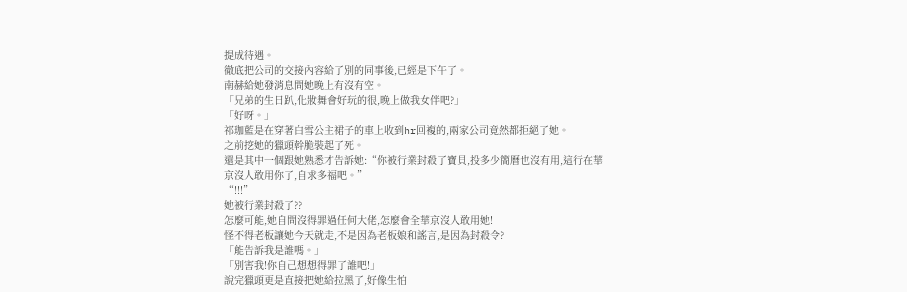提成待遇。
徹底把公司的交接內容給了別的同事後,已經是下午了。
南赫給她發消息問她晚上有沒有空。
「兄弟的生日趴,化妝舞會好玩的很,晚上做我女伴吧?」
「好呀。」
祁珈藍是在穿著白雪公主裙子的車上收到hr回複的,兩家公司竟然都拒絕了她。
之前挖她的獵頭幹脆裝起了死。
還是其中一個跟她熟悉才告訴她:“你被行業封殺了寶貝,投多少簡曆也沒有用,這行在華京沒人敢用你了,自求多福吧。”
“!!!”
她被行業封殺了??
怎麼可能,她自問沒得罪過任何大佬,怎麼會全華京沒人敢用她!
怪不得老板讓她今天就走,不是因為老板娘和謠言,是因為封殺令?
「能告訴我是誰嗎。」
「別害我!你自己想想得罪了誰吧!」
說完獵頭更是直接把她給拉黑了,好像生怕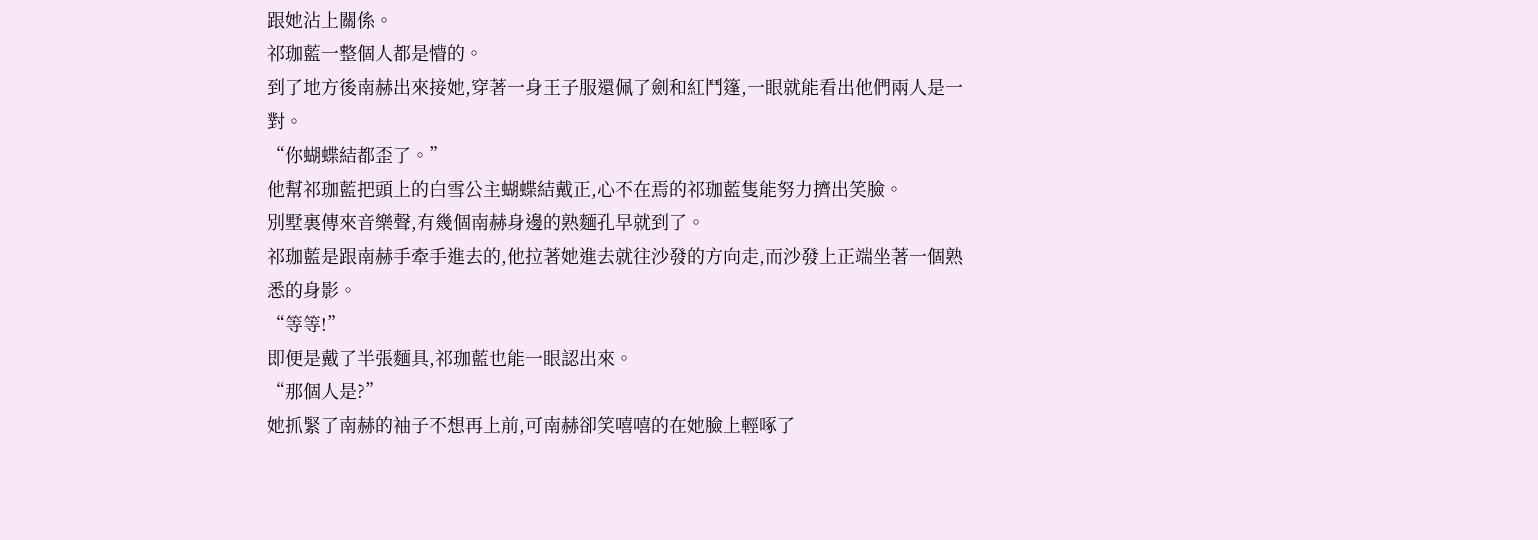跟她沾上關係。
祁珈藍一整個人都是懵的。
到了地方後南赫出來接她,穿著一身王子服還佩了劍和紅鬥篷,一眼就能看出他們兩人是一對。
“你蝴蝶結都歪了。”
他幫祁珈藍把頭上的白雪公主蝴蝶結戴正,心不在焉的祁珈藍隻能努力擠出笑臉。
別墅裏傳來音樂聲,有幾個南赫身邊的熟麵孔早就到了。
祁珈藍是跟南赫手牽手進去的,他拉著她進去就往沙發的方向走,而沙發上正端坐著一個熟悉的身影。
“等等!”
即便是戴了半張麵具,祁珈藍也能一眼認出來。
“那個人是?”
她抓緊了南赫的袖子不想再上前,可南赫卻笑嘻嘻的在她臉上輕啄了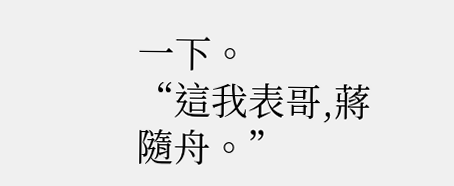一下。
“這我表哥,蔣隨舟。”